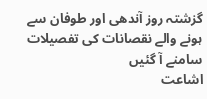گزشتہ روز آندھی اور طوفان سے ہونے والے نقصانات کی تفصیلات سامنے آ گئیں
اشاعت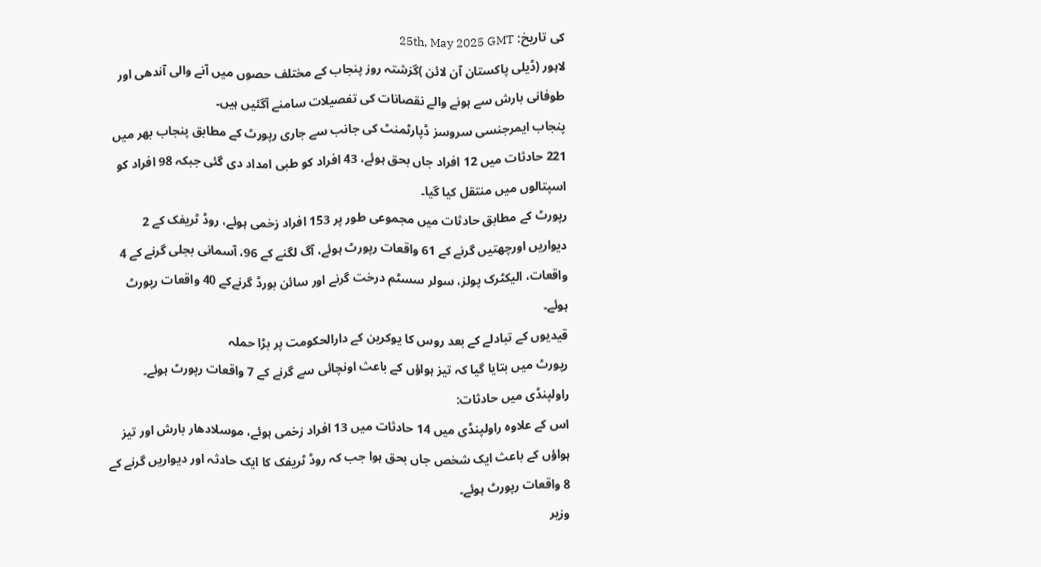کی تاریخ: 25th, May 2025 GMT
لاہور (ڈیلی پاکستان آن لائن )گزشتہ روز پنجاب کے مختلف حصوں میں آنے والی آندھی اور طوفانی بارش سے ہونے والے نقصانات کی تفصیلات سامنے آگئیں ہیں۔
پنجاب ایمرجنسی سروسز ڈپارٹمنٹ کی جانب سے جاری رپورٹ کے مطابق پنجاب بھر میں 221 حادثات میں 12 افراد جاں بحق ہوئے، 43 افراد کو طبی امداد دی گئی جبکہ 98 افراد کو اسپتالوں میں منتقل کیا گیا۔
رپورٹ کے مطابق حادثات میں مجموعی طور پر 153 افراد زخمی ہوئے، روڈ ٹریفک کے 2 دیواریں اورچھتیں گرنے کے 61 واقعات رپورٹ ہوئے، آگ لگنے کے 96، آسمانی بجلی گرنے کے 4 واقعات، الیکٹرک پولز، سولر سسٹم درخت گرنے اور سائن بورڈ گرنےکے 40 واقعات رپورٹ ہوئے۔
قیدیوں کے تبادلے کے بعد روس کا یوکرین کے دارالحکومت پر بڑا حملہ
رپورٹ میں بتایا گیا کہ تیز ہواؤں کے باعث اونچائی سے گرنے کے 7 واقعات رپورٹ ہوئے۔
راولپنڈی میں حادثات:
اس کے علاوہ راولپنڈی میں 14 حادثات میں 13 افراد زخمی ہوئے، موسلادھار بارش اور تیز ہواؤں کے باعث ایک شخص جاں بحق ہوا جب کہ روڈ ٹریفک کا ایک حادثہ اور دیواریں گرنے کے 8 واقعات رپورٹ ہوئے۔
وزیر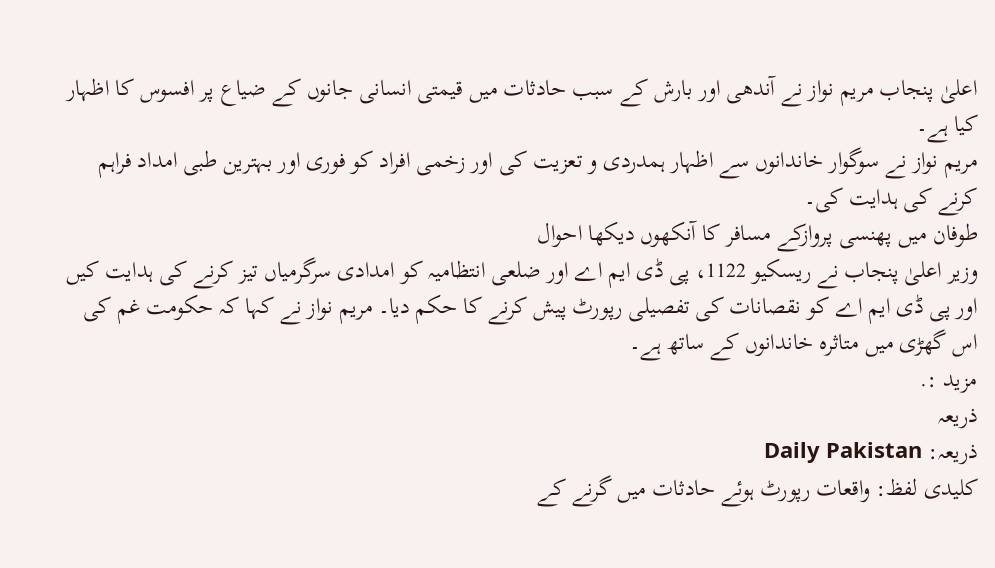اعلیٰ پنجاب مریم نواز نے آندھی اور بارش کے سبب حادثات میں قیمتی انسانی جانوں کے ضیاع پر افسوس کا اظہار کیا ہے۔
مریم نواز نے سوگوار خاندانوں سے اظہار ہمدردی و تعزیت کی اور زخمی افراد کو فوری اور بہترین طبی امداد فراہم کرنے کی ہدایت کی۔
طوفان میں پھنسی پروازکے مسافر کا آنکھوں دیکھا احوال
وزیر اعلیٰ پنجاب نے ریسکیو 1122، پی ڈی ایم اے اور ضلعی انتظامیہ کو امدادی سرگرمیاں تیز کرنے کی ہدایت کیں اور پی ڈی ایم اے کو نقصانات کی تفصیلی رپورٹ پیش کرنے کا حکم دیا۔ مریم نواز نے کہا کہ حکومت غم کی اس گھڑی میں متاثرہ خاندانوں کے ساتھ ہے۔
مزید :.
ذریعہ
ذریعہ: Daily Pakistan
کلیدی لفظ: واقعات رپورٹ ہوئے حادثات میں گرنے کے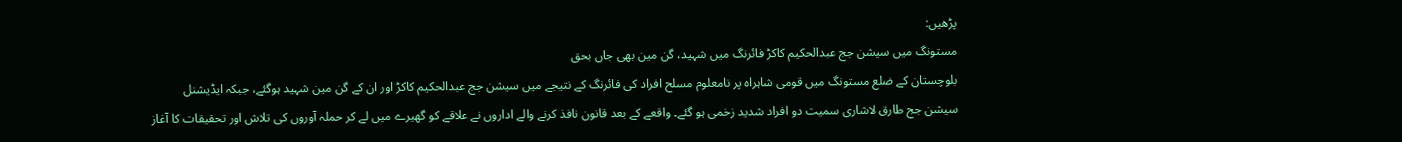پڑھیں:
مستونگ میں سیشن جج عبدالحکیم کاکڑ فائرنگ میں شہید، گن مین بھی جاں بحق
بلوچستان کے ضلع مستونگ میں قومی شاہراہ پر نامعلوم مسلح افراد کی فائرنگ کے نتیجے میں سیشن جج عبدالحکیم کاکڑ اور ان کے گن مین شہید ہوگئے، جبکہ ایڈیشنل سیشن جج طارق لاشاری سمیت دو افراد شدید زخمی ہو گئے۔ واقعے کے بعد قانون نافذ کرنے والے اداروں نے علاقے کو گھیرے میں لے کر حملہ آوروں کی تلاش اور تحقیقات کا آغاز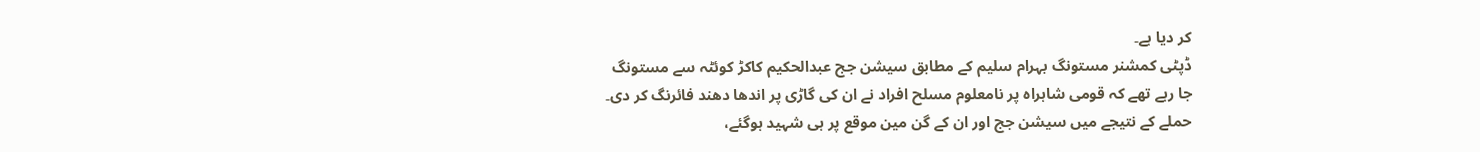کر دیا ہے۔
ڈپٹی کمشنر مستونگ بہرام سلیم کے مطابق سیشن جج عبدالحکیم کاکڑ کوئٹہ سے مستونگ جا رہے تھے کہ قومی شاہراہ پر نامعلوم مسلح افراد نے ان کی گاڑی پر اندھا دھند فائرنگ کر دی۔ حملے کے نتیجے میں سیشن جج اور ان کے گن مین موقع پر ہی شہید ہوگئے،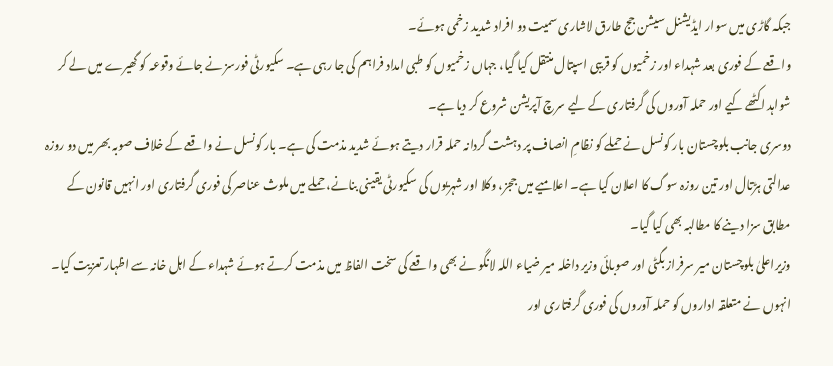جبکہ گاڑی میں سوار ایڈیشنل سیشن جج طارق لاشاری سمیت دو افراد شدید زخمی ہوئے۔
واقعے کے فوری بعد شہداء اور زخمیوں کو قریبی اسپتال منتقل کیا گیا، جہاں زخمیوں کو طبی امداد فراہم کی جا رہی ہے۔ سکیورٹی فورسز نے جائے وقوعہ کو گھیرے میں لے کر شواہد اکٹھے کیے اور حملہ آوروں کی گرفتاری کے لیے سرچ آپریشن شروع کر دیا ہے۔
دوسری جانب بلوچستان بار کونسل نے حملے کو نظامِ انصاف پر دہشت گردانہ حملہ قرار دیتے ہوئے شدید مذمت کی ہے۔ بار کونسل نے واقعے کے خلاف صوبہ بھر میں دو روزہ عدالتی ہڑتال اور تین روزہ سوگ کا اعلان کیا ہے۔ اعلامیے میں ججز، وکلا اور شہریوں کی سکیورٹی یقینی بنانے، حملے میں ملوث عناصر کی فوری گرفتاری اور انہیں قانون کے مطابق سزا دینے کا مطالبہ بھی کیا گیا۔
وزیراعلیٰ بلوچستان میر سرفراز بگٹی اور صوبائی وزیر داخلہ میر ضیاء اللہ لانگو نے بھی واقعے کی سخت الفاظ میں مذمت کرتے ہوئے شہداء کے اہل خانہ سے اظہار تعزیت کیا۔ انہوں نے متعلقہ اداروں کو حملہ آوروں کی فوری گرفتاری اور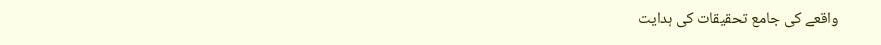واقعے کی جامع تحقیقات کی ہدایت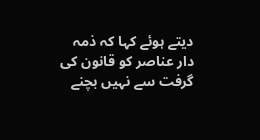دیتے ہوئے کہا کہ ذمہ دار عناصر کو قانون کی گرفت سے نہیں بچنے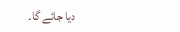دیا جائے گا۔